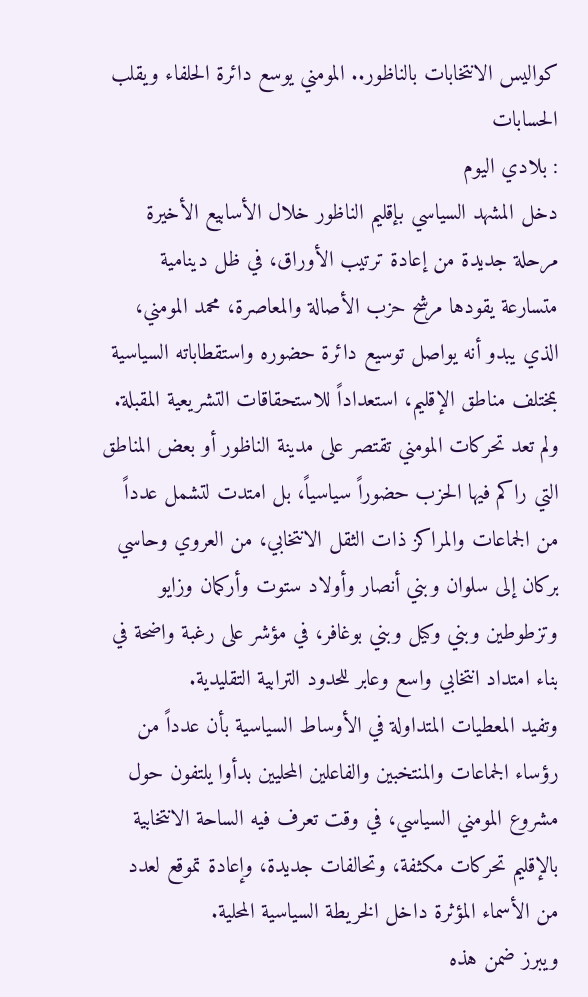كواليس الانتخابات بالناظور.. المومني يوسع دائرة الحلفاء ويقلب الحسابات
: بلادي اليوم
دخل المشهد السياسي بإقليم الناظور خلال الأسابيع الأخيرة مرحلة جديدة من إعادة ترتيب الأوراق، في ظل دينامية متسارعة يقودها مرشح حزب الأصالة والمعاصرة، محمد المومني، الذي يبدو أنه يواصل توسيع دائرة حضوره واستقطاباته السياسية بمختلف مناطق الإقليم، استعداداً للاستحقاقات التشريعية المقبلة.
ولم تعد تحركات المومني تقتصر على مدينة الناظور أو بعض المناطق التي راكم فيها الحزب حضوراً سياسياً، بل امتدت لتشمل عدداً من الجماعات والمراكز ذات الثقل الانتخابي، من العروي وحاسي بركان إلى سلوان وبني أنصار وأولاد ستوت وأركمان وزايو وتزطوطين وبني وكيل وبني بوغافر، في مؤشر على رغبة واضحة في بناء امتداد انتخابي واسع وعابر للحدود الترابية التقليدية.
وتفيد المعطيات المتداولة في الأوساط السياسية بأن عدداً من رؤساء الجماعات والمنتخبين والفاعلين المحليين بدأوا يلتفون حول مشروع المومني السياسي، في وقت تعرف فيه الساحة الانتخابية بالإقليم تحركات مكثفة، وتحالفات جديدة، وإعادة تموقع لعدد من الأسماء المؤثرة داخل الخريطة السياسية المحلية.
ويبرز ضمن هذه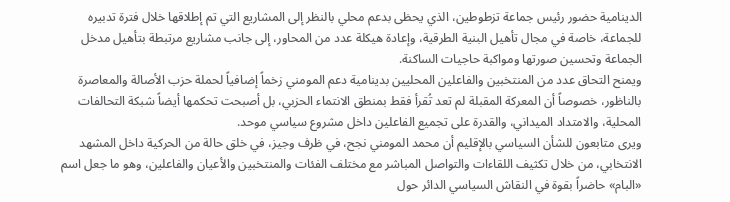الدينامية حضور رئيس جماعة تزطوطين، الذي يحظى بدعم محلي بالنظر إلى المشاريع التي تم إطلاقها خلال فترة تدبيره للجماعة، خاصة في مجال تأهيل البنية الطرقية، وإعادة هيكلة عدد من المحاور، إلى جانب مشاريع مرتبطة بتأهيل مدخل الجماعة وتحسين صورتها ومواكبة حاجيات الساكنة.
ويمنح التحاق عدد من المنتخبين والفاعلين المحليين بدينامية دعم المومني زخماً إضافياً لحملة حزب الأصالة والمعاصرة بالناظور، خصوصاً أن المعركة المقبلة لم تعد تُقرأ فقط بمنطق الانتماء الحزبي، بل أصبحت تحكمها أيضاً شبكة التحالفات المحلية، والامتداد الميداني، والقدرة على تجميع الفاعلين داخل مشروع سياسي موحد.
ويرى متابعون للشأن السياسي بالإقليم أن محمد المومني نجح، في ظرف وجيز، في خلق حالة من الحركية داخل المشهد الانتخابي، من خلال تكثيف اللقاءات والتواصل المباشر مع مختلف الفئات والمنتخبين والأعيان والفاعلين، وهو ما جعل اسم «البام» حاضراً بقوة في النقاش السياسي الدائر حول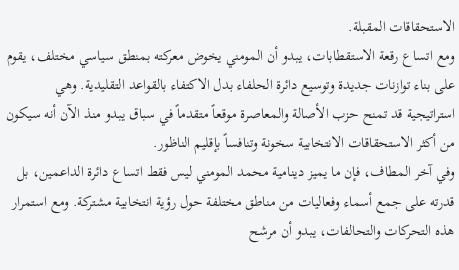الاستحقاقات المقبلة.
ومع اتساع رقعة الاستقطابات، يبدو أن المومني يخوض معركته بمنطق سياسي مختلف، يقوم على بناء توازنات جديدة وتوسيع دائرة الحلفاء بدل الاكتفاء بالقواعد التقليدية. وهي استراتيجية قد تمنح حزب الأصالة والمعاصرة موقعاً متقدماً في سباق يبدو منذ الآن أنه سيكون من أكثر الاستحقاقات الانتخابية سخونة وتنافساً بإقليم الناظور.
وفي آخر المطاف، فإن ما يميز دينامية محمد المومني ليس فقط اتساع دائرة الداعمين، بل قدرته على جمع أسماء وفعاليات من مناطق مختلفة حول رؤية انتخابية مشتركة. ومع استمرار هذه التحركات والتحالفات، يبدو أن مرشح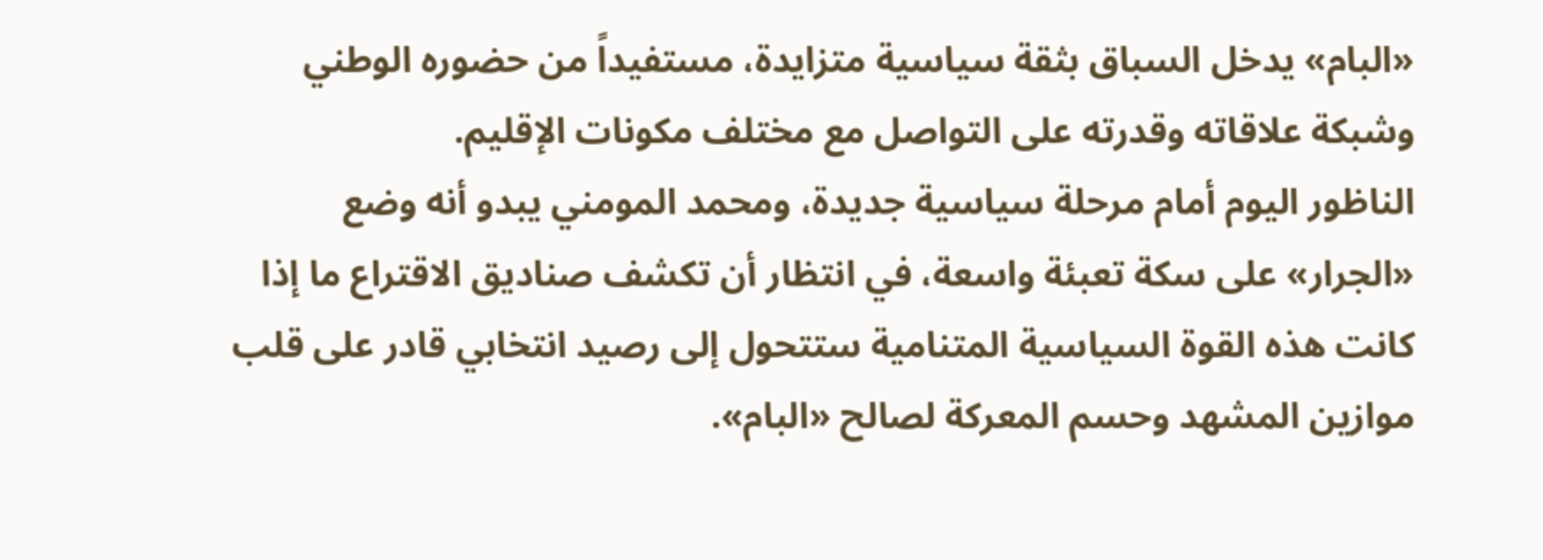«البام» يدخل السباق بثقة سياسية متزايدة، مستفيداً من حضوره الوطني وشبكة علاقاته وقدرته على التواصل مع مختلف مكونات الإقليم.
الناظور اليوم أمام مرحلة سياسية جديدة، ومحمد المومني يبدو أنه وضع «الجرار» على سكة تعبئة واسعة، في انتظار أن تكشف صناديق الاقتراع ما إذا كانت هذه القوة السياسية المتنامية ستتحول إلى رصيد انتخابي قادر على قلب موازين المشهد وحسم المعركة لصالح «البام».